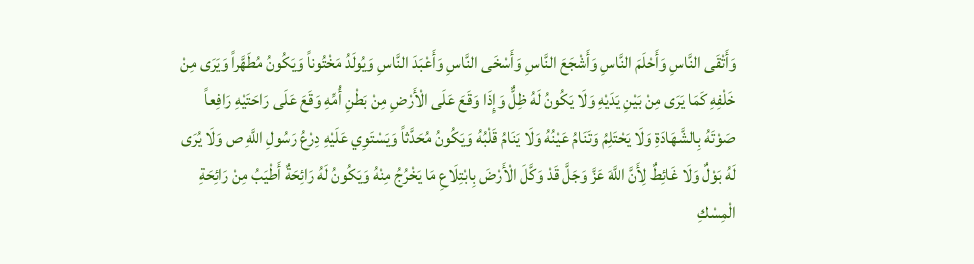وَأَتْقَى النَّاسِ وَأَحْلَمَ النَّاسِ وَأَشْجَعَ النَّاسِ وَأَسْخَى النَّاسِ وَأَعْبَدَ النَّاسِ وَيُولَدُ مَخْتُوناً وَيَكُونُ مُطَهَّراً وَيَرَى مِنْ خَلْفِهِ كَمَا يَرَى مِنْ بَيْنِ يَدَيْهِ وَلَا يَكُونُ لَهُ ظِلٌّ وَإِذَا وَقَعَ عَلَى الْأَرْضِ مِنْ بَطْنِ أُمِّهِ وَقَعَ عَلَى رَاحَتَيْهِ رَافِعاً صَوْتَهُ بِالشَّهَادَةِ وَلَا يَحْتَلِمُ وَتَنَامُ عَيْنُهُ وَلَا يَنَامُ قَلْبُهُ وَيَكُونُ مُحَدَّثاً وَيَسْتَوِي عَلَيْهِ دِرْعُ رَسُولِ اللَّهِ ص وَلَا يُرَى لَهُ بَوْلٌ وَلَا غَائِطٌ لِأَنَّ اللَّهَ عَزَّ وَجَلَّ قَدْ وَكَّلَ الْأَرْضَ بِابْتِلَاعِ مَا يَخْرُجُ مِنْهُ وَيَكُونُ لَهُ رَائِحَةٌ أَطْيَبُ مِنْ رَائِحَةِ الْمِسْكِ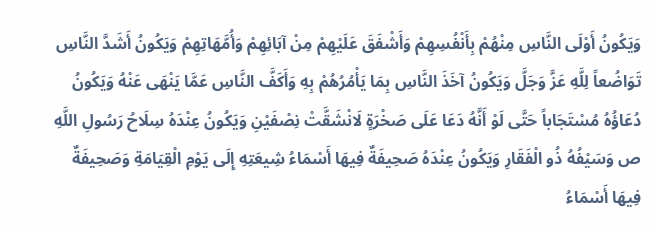وَيَكُونُ أَوْلَى النَّاسِ مِنْهُمْ بِأَنْفُسِهِمْ وَأَشْفَقَ عَلَيْهِمْ مِنْ آبَائِهِمْ وَأُمَّهَاتِهِمْ وَيَكُونُ أَشَدَّ النَّاسِ تَوَاضُعاً لِلَّهِ عَزَّ وَجَلَّ وَيَكُونُ آخَذَ النَّاسِ بِمَا يَأْمُرُهُمْ بِهِ وَأَكَفَّ النَّاسِ عَمَّا يَنْهَى عَنْهُ وَيَكُونُ دُعَاؤُهُ مُسْتَجَاباً حَتَّى لَوْ أَنَّهُ دَعَا عَلَى صَخْرَةٍ لَانْشَقَّتْ نِصْفَيْنِ وَيَكُونُ عِنْدَهُ سِلَاحُ رَسُولِ اللَّهِ ص وَسَيْفُهُ ذُو الْفَقَارِ وَيَكُونُ عِنْدَهُ صَحِيفَةٌ فِيهَا أَسْمَاءُ شِيعَتِهِ إِلَى يَوْمِ الْقِيَامَةِ وَصَحِيفَةٌ فِيهَا أَسْمَاءُ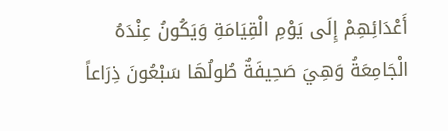أَعْدَائِهِمْ إِلَى يَوْمِ الْقِيَامَةِ وَيَكُونُ عِنْدَهُ الْجَامِعَةُ وَهِيَ صَحِيفَةٌ طُولُهَا سَبْعُونَ ذِرَاعاً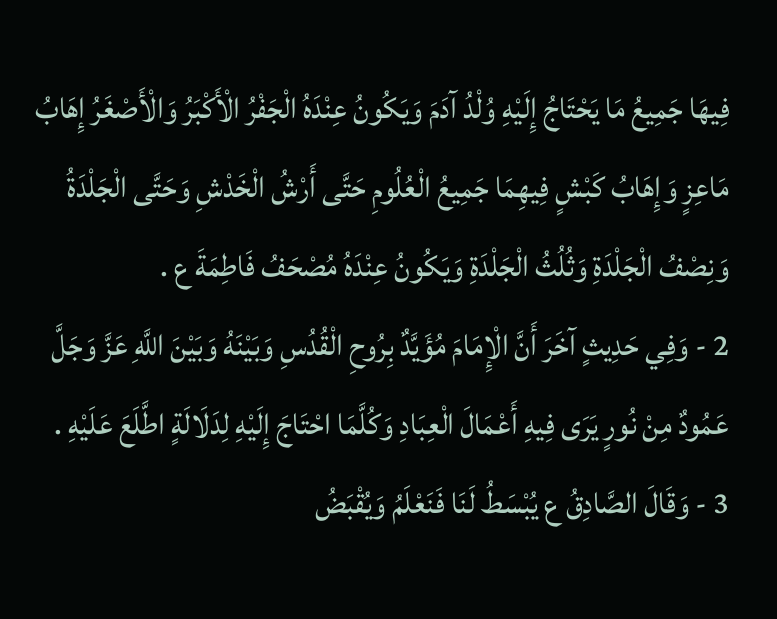فِيهَا جَمِيعُ مَا يَحْتَاجُ إِلَيْهِ وُلْدُ آدَمَ وَيَكُونُ عِنْدَهُ الْجَفْرُ الْأَكْبَرُ وَالْأَصْغَرُ إِهَابُ مَاعِزٍ وَإِهَابُ كَبْشٍ فِيهِمَا جَمِيعُ الْعُلُومِ حَتَّى أَرْشُ الْخَدْشِ وَحَتَّى الْجَلْدَةُ وَنِصْفُ الْجَلْدَةِ وَثُلُثُ الْجَلْدَةِ وَيَكُونُ عِنْدَهُ مُصْحَفُ فَاطِمَةَ ع .
2 - وَفِي حَدِيثٍ آخَرَ أَنَّ الْإِمَامَ مُؤَيَّدٌ بِرُوحِ الْقُدُسِ وَبَيْنَهُ وَبَيْنَ اللَّهِ عَزَّ وَجَلَّ عَمُودٌ مِنْ نُورٍ يَرَى فِيهِ أَعْمَالَ الْعِبَادِ وَكُلَّمَا احْتَاجَ إِلَيْهِ لِدَلَالَةٍ اطَّلَعَ عَلَيْهِ .
3 - وَقَالَ الصَّادِقُ ع يُبْسَطُ لَنَا فَنَعْلَمُ وَيُقْبَضُ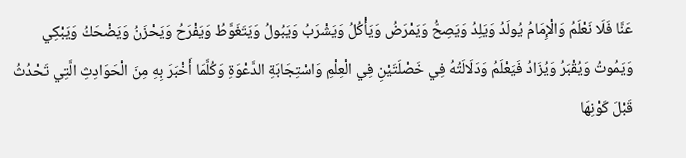عَنَّا فَلَا نَعْلَمُ وَالْإِمَامُ يُولَدُ وَيَلِدُ وَيَصِحُّ وَيَمْرَضُ وَيَأْكُلُ وَيَشْرَبُ وَيَبُولُ وَيَتَغَوَّطُ وَيَفْرَحُ وَيَحْزَنُ وَيَضْحَكُ وَيَبْكِي وَيَمُوتُ وَيُقْبَرُ وَيُزَادُ فَيَعْلَمُ وَدَلَالَتُهُ فِي خَصْلَتَيْنِ فِي الْعِلْمِ وَاسْتِجَابَةِ الدَّعْوَةِ وَكُلَّمَا أَخْبَرَ بِهِ مِنَ الْحَوَادِثِ الَّتِي تَحْدُثُ قَبْلَ كَوْنِهَا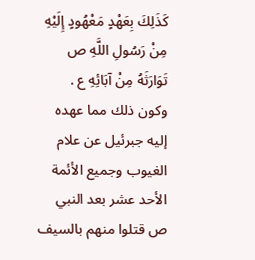كَذَلِكَ بِعَهْدٍ مَعْهُودٍ إِلَيْهِ مِنْ رَسُولِ اللَّهِ ص تَوَارَثَهُ مِنْ آبَائِهِ ع .
وكون ذلك مما عهده إليه جبرئيل عن علام الغيوب وجميع الأئمة الأحد عشر بعد النبي ص قتلوا منهم بالسيف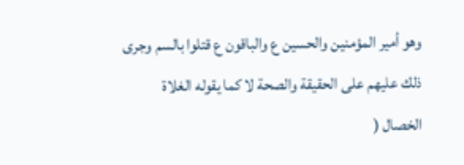وهو أمير المؤمنين والحسين ع والباقون ع قتلوا بالسم وجرى ذلك عليهم على الحقيقة والصحة لا كما يقوله الغلاة
الخصال (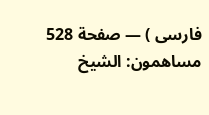فارسى ) — صفحة 528
مساهمون: الشيخ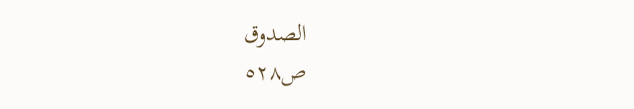الصدوق
ص٥٢٨